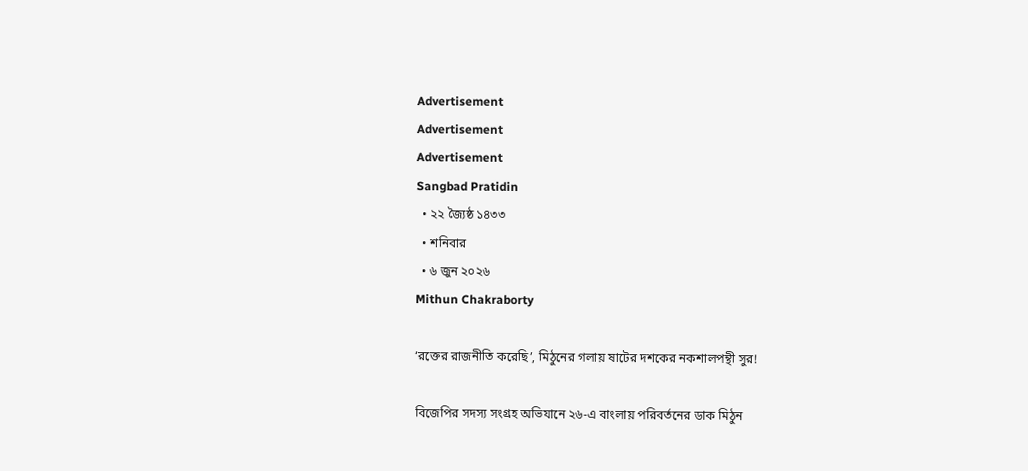Advertisement
Advertisement
Advertisement
Sangbad Pratidin
  • ২২ জ্যৈষ্ঠ ১৪৩৩
  • শনিবার
  • ৬ জুন ২০২৬
Mithun Chakraborty

‘রক্তের রাজনীতি করেছি’, মিঠুনের গলায় ষাটের দশকের নকশালপন্থী সুর!

বিজেপির সদস্য সংগ্রহ অভিযানে ২৬-এ বাংলায় পরিবর্তনের ডাক মিঠুন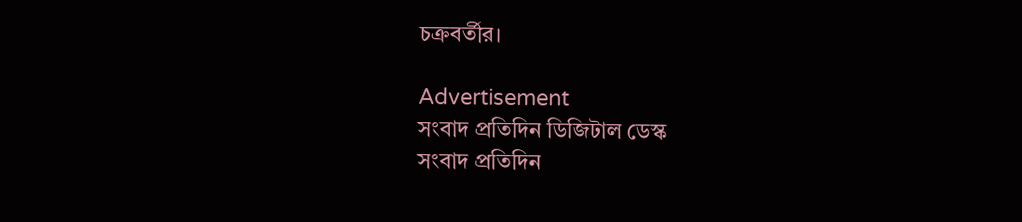চক্রবর্তীর।

Advertisement
সংবাদ প্রতিদিন ডিজিটাল ডেস্ক
সংবাদ প্রতিদিন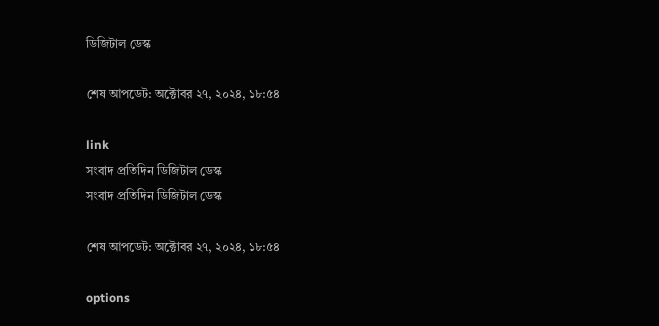ডিজিটাল ডেস্ক

শেষ আপডেট: অক্টোবর ২৭, ২০২৪, ১৮:৫৪

link
সংবাদ প্রতিদিন ডিজিটাল ডেস্ক
সংবাদ প্রতিদিন ডিজিটাল ডেস্ক

শেষ আপডেট: অক্টোবর ২৭, ২০২৪, ১৮:৫৪

options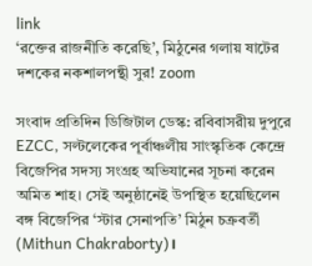link
‘রক্তের রাজনীতি করেছি’, মিঠুনের গলায় ষাটের দশকের নকশালপন্থী সুর! zoom

সংবাদ প্রতিদিন ডিজিটাল ডেস্ক: রবিবাসরীয় দুপুরে EZCC, সল্টলেকের পূর্বাঞ্চলীয় সাংস্কৃতিক কেন্দ্রে বিজেপির সদস্য সংগ্রহ অভিযানের সূচনা করেন অমিত শাহ। সেই অনুষ্ঠানেই উপস্থিত হয়েছিলেন বঙ্গ বিজেপির ‘স্টার সেনাপতি’ মিঠুন চক্রবর্তী (Mithun Chakraborty)।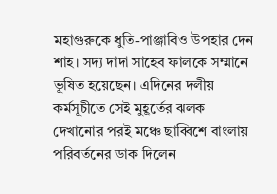মহাগুরুকে ধুতি-পাঞ্জাবিও উপহার দেন শাহ। সদ্য দাদা সাহেব ফালকে সম্মানে ভূষিত হয়েছেন। এদিনের দলীয় কর্মসূচীতে সেই মুহূর্তের ঝলক দেখানোর পরই মঞ্চে ছাব্বিশে বাংলায় পরিবর্তনের ডাক দিলেন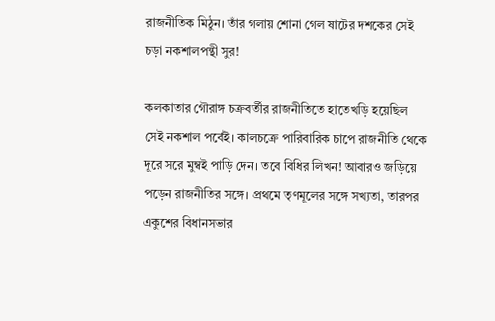রাজনীতিক মিঠুন। তাঁর গলায় শোনা গেল ষাটের দশকের সেই চড়া নকশালপন্থী সুর!

কলকাতার গৌরাঙ্গ চক্রবর্তীর রাজনীতিতে হাতেখড়ি হয়েছিল সেই নকশাল পর্বেই। কালচক্রে পারিবারিক চাপে রাজনীতি থেকে দূরে সরে মুম্বই পাড়ি দেন। তবে বিধির লিখন! আবারও জড়িয়ে পড়েন রাজনীতির সঙ্গে। প্রথমে তৃণমূলের সঙ্গে সখ্যতা, তারপর একুশের বিধানসভার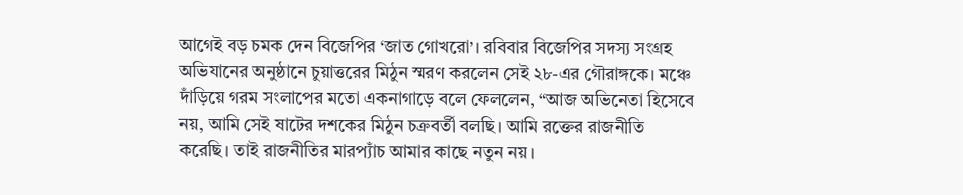আগেই বড় চমক দেন বিজেপির ‘জাত গোখরো’। রবিবার বিজেপির সদস্য সংগ্রহ অভিযানের অনুষ্ঠানে চুয়াত্তরের মিঠুন স্মরণ করলেন সেই ২৮-এর গৌরাঙ্গকে। মঞ্চে দাঁড়িয়ে গরম সংলাপের মতো একনাগাড়ে বলে ফেললেন, “আজ অভিনেতা হিসেবে নয়, আমি সেই ষাটের দশকের মিঠুন চক্রবর্তী বলছি। আমি রক্তের রাজনীতি করেছি। তাই রাজনীতির মারপ্যাঁচ আমার কাছে নতুন নয়।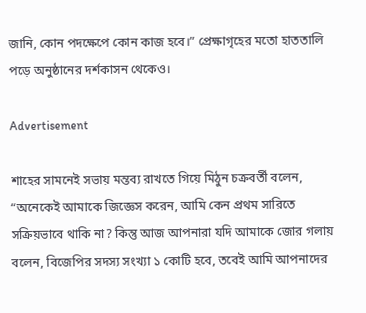জানি, কোন পদক্ষেপে কোন কাজ হবে।” প্রেক্ষাগৃহের মতো হাততালি পড়ে অনুষ্ঠানের দর্শকাসন থেকেও।

Advertisement

শাহের সামনেই সভায় মন্তব্য রাখতে গিয়ে মিঠুন চক্রবর্তী বলেন, “অনেকেই আমাকে জিজ্ঞেস করেন, আমি কেন প্রথম সারিতে সক্রিয়ভাবে থাকি না? কিন্তু আজ আপনারা যদি আমাকে জোর গলায় বলেন, বিজেপির সদস্য সংখ্যা ১ কোটি হবে, তবেই আমি আপনাদের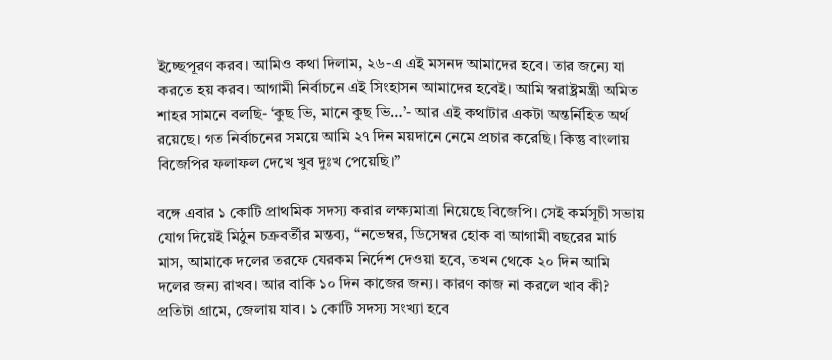ইচ্ছেপূরণ করব। আমিও কথা দিলাম, ২৬-এ এই মসনদ আমাদের হবে। তার জন্যে যা করতে হয় করব। আগামী নির্বাচনে এই সিংহাসন আমাদের হবেই। আমি স্বরাষ্ট্রমন্ত্রী অমিত শাহর সামনে বলছি- ‘কুছ ভি, মানে কুছ ভি…’- আর এই কথাটার একটা অন্তর্নিহিত অর্থ রয়েছে। গত নির্বাচনের সময়ে আমি ২৭ দিন ময়দানে নেমে প্রচার করেছি। কিন্তু বাংলায় বিজেপির ফলাফল দেখে খুব দুঃখ পেয়েছি।”

বঙ্গে এবার ১ কোটি প্রাথমিক সদস্য করার লক্ষ্যমাত্রা নিয়েছে বিজেপি। সেই কর্মসূচী সভায় যোগ দিয়েই মিঠুন চক্রবর্তীর মন্তব্য, “নভেম্বর, ডিসেম্বর হোক বা আগামী বছরের মার্চ মাস, আমাকে দলের তরফে যেরকম নির্দেশ দেওয়া হবে, তখন থেকে ২০ দিন আমি দলের জন্য রাখব। আর বাকি ১০ দিন কাজের জন্য। কারণ কাজ না করলে খাব কী? প্রতিটা গ্রামে, জেলায় যাব। ১ কোটি সদস্য সংখ্যা হবে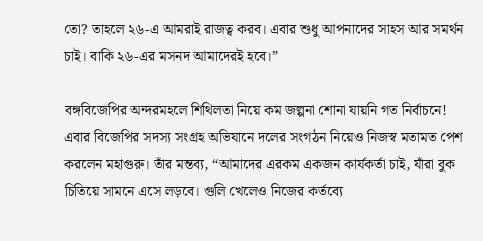তো? তাহলে ২৬-এ আমরাই রাজত্ব করব। এবার শুধু আপনাদের সাহস আর সমর্থন চাই। বাকি ২৬-এর মসনদ আমাদেরই হবে।”

বঙ্গবিজেপির অন্দরমহলে শিথিলতা নিয়ে কম জল্পনা শোনা যায়নি গত নির্বাচনে! এবার বিজেপির সদস্য সংগ্রহ অভিযানে দলের সংগঠন নিয়েও নিজস্ব মতামত পেশ করলেন মহাগুরু। তাঁর মন্তব্য, “আমাদের এরকম একজন কার্যকর্তা চাই, যাঁরা বুক চিতিয়ে সামনে এসে লড়বে। গুলি খেলেও নিজের কর্তব্যে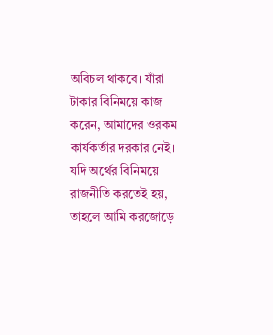অবিচল থাকবে। যাঁরা টাকার বিনিময়ে কাজ করেন, আমাদের ওরকম কার্যকর্তার দরকার নেই। যদি অর্থের বিনিময়ে রাজনীতি করতেই হয়, তাহলে আমি করজোড়ে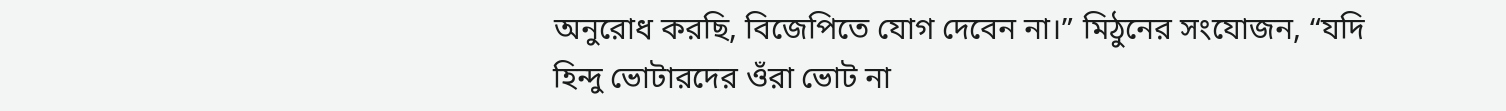অনুরোধ করছি, বিজেপিতে যোগ দেবেন না।” মিঠুনের সংযোজন, “যদি হিন্দু ভোটারদের ওঁরা ভোট না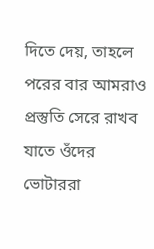দিতে দেয়, তাহলে পরের বার আমরাও প্রস্তুতি সেরে রাখব যাতে ওঁদের ভোটাররা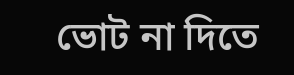ভোট না দিতে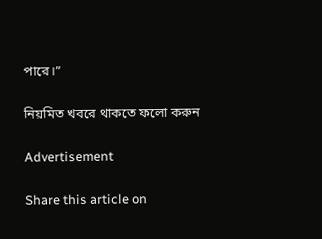পারে।”

নিয়মিত খবরে থাকতে ফলো করুন

Advertisement

Share this article on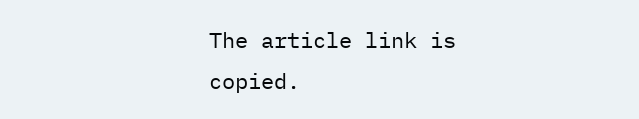The article link is copied.